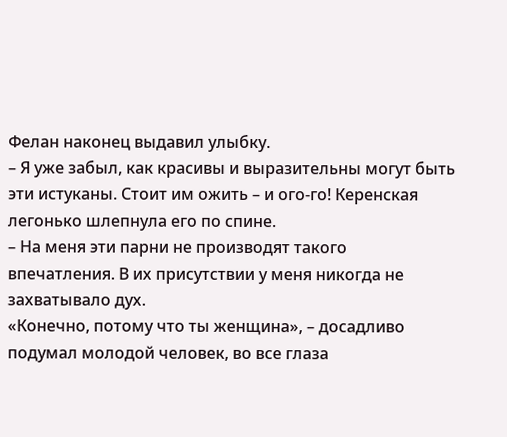Фелан наконец выдавил улыбку.
– Я уже забыл, как красивы и выразительны могут быть эти истуканы. Стоит им ожить – и ого-го! Керенская легонько шлепнула его по спине.
– На меня эти парни не производят такого впечатления. В их присутствии у меня никогда не захватывало дух.
«Конечно, потому что ты женщина», – досадливо подумал молодой человек, во все глаза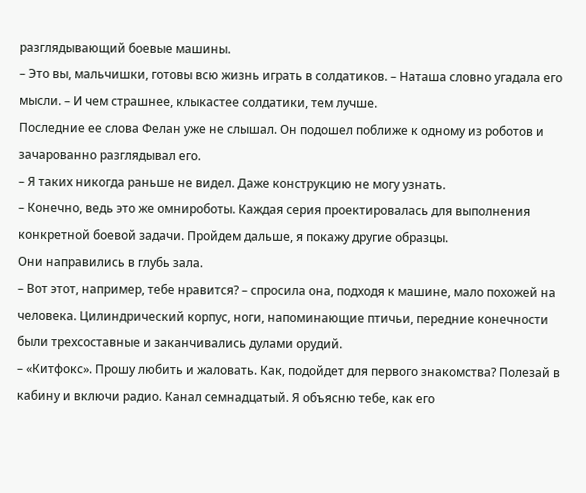разглядывающий боевые машины.
– Это вы, мальчишки, готовы всю жизнь играть в солдатиков. – Наташа словно угадала его мысли. – И чем страшнее, клыкастее солдатики, тем лучше.
Последние ее слова Фелан уже не слышал. Он подошел поближе к одному из роботов и зачарованно разглядывал его.
– Я таких никогда раньше не видел. Даже конструкцию не могу узнать.
– Конечно, ведь это же омнироботы. Каждая серия проектировалась для выполнения конкретной боевой задачи. Пройдем дальше, я покажу другие образцы.
Они направились в глубь зала.
– Вот этот, например, тебе нравится? – спросила она, подходя к машине, мало похожей на человека. Цилиндрический корпус, ноги, напоминающие птичьи, передние конечности были трехсоставные и заканчивались дулами орудий.
– «Китфокс». Прошу любить и жаловать. Как, подойдет для первого знакомства? Полезай в кабину и включи радио. Канал семнадцатый. Я объясню тебе, как его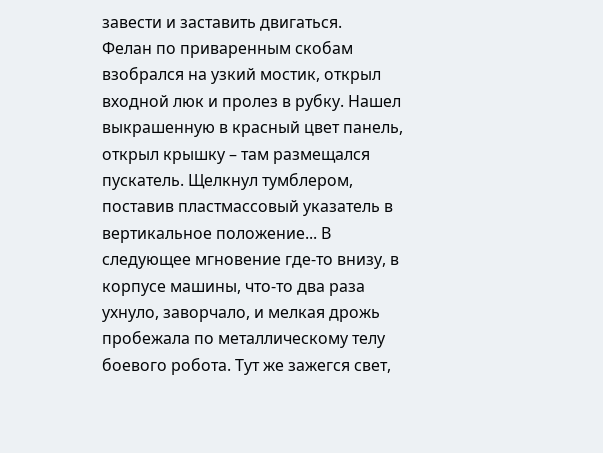завести и заставить двигаться.
Фелан по приваренным скобам взобрался на узкий мостик, открыл входной люк и пролез в рубку. Нашел выкрашенную в красный цвет панель, открыл крышку – там размещался пускатель. Щелкнул тумблером, поставив пластмассовый указатель в вертикальное положение... В следующее мгновение где-то внизу, в корпусе машины, что-то два раза ухнуло, заворчало, и мелкая дрожь пробежала по металлическому телу боевого робота. Тут же зажегся свет,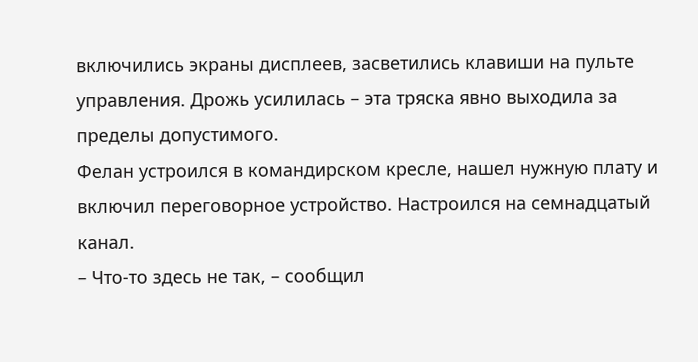включились экраны дисплеев, засветились клавиши на пульте управления. Дрожь усилилась – эта тряска явно выходила за пределы допустимого.
Фелан устроился в командирском кресле, нашел нужную плату и включил переговорное устройство. Настроился на семнадцатый канал.
– Что-то здесь не так, – сообщил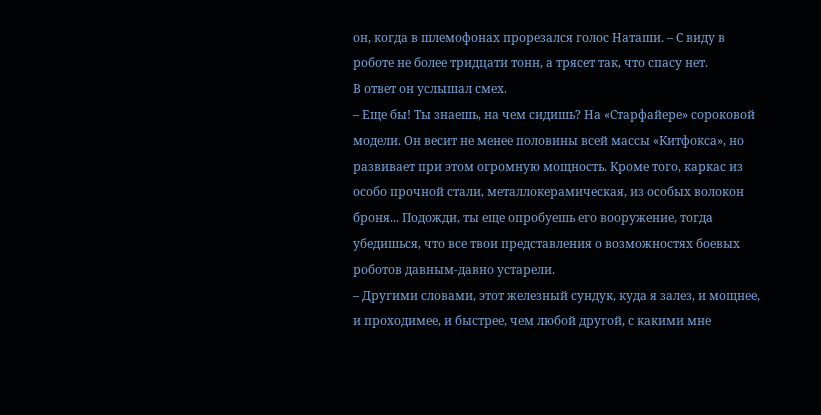он, когда в шлемофонах прорезался голос Наташи. – С виду в роботе не более тридцати тонн, а трясет так, что спасу нет.
В ответ он услышал смех.
– Еще бы! Ты знаешь, на чем сидишь? На «Старфайере» сороковой модели. Он весит не менее половины всей массы «Китфокса», но развивает при этом огромную мощность. Кроме того, каркас из особо прочной стали, металлокерамическая, из особых волокон броня... Подожди, ты еще опробуешь его вооружение, тогда убедишься, что все твои представления о возможностях боевых роботов давным-давно устарели.
– Другими словами, этот железный сундук, куда я залез, и мощнее, и проходимее, и быстрее, чем любой другой, с какими мне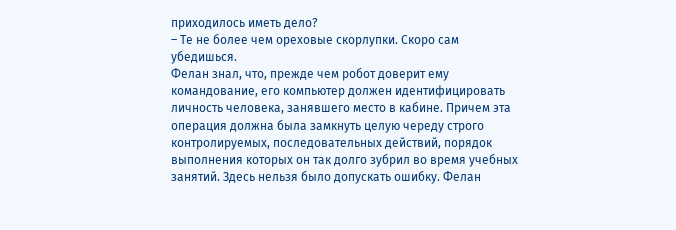приходилось иметь дело?
– Те не более чем ореховые скорлупки. Скоро сам убедишься.
Фелан знал, что, прежде чем робот доверит ему командование, его компьютер должен идентифицировать личность человека, занявшего место в кабине. Причем эта операция должна была замкнуть целую череду строго контролируемых, последовательных действий, порядок выполнения которых он так долго зубрил во время учебных занятий. Здесь нельзя было допускать ошибку. Фелан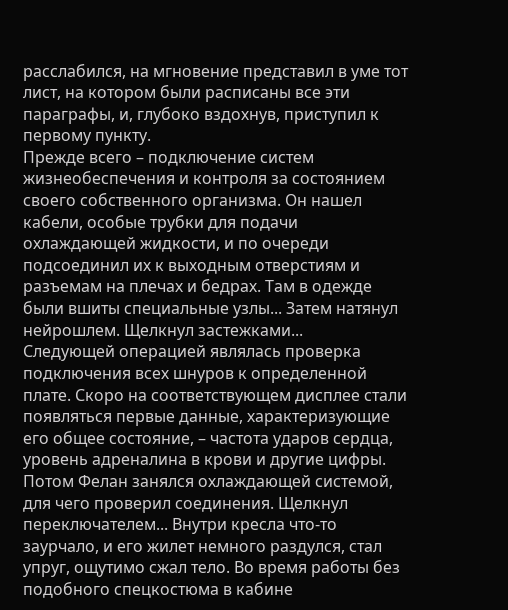расслабился, на мгновение представил в уме тот лист, на котором были расписаны все эти параграфы, и, глубоко вздохнув, приступил к первому пункту.
Прежде всего – подключение систем жизнеобеспечения и контроля за состоянием своего собственного организма. Он нашел кабели, особые трубки для подачи охлаждающей жидкости, и по очереди подсоединил их к выходным отверстиям и разъемам на плечах и бедрах. Там в одежде были вшиты специальные узлы... Затем натянул нейрошлем. Щелкнул застежками...
Следующей операцией являлась проверка подключения всех шнуров к определенной плате. Скоро на соответствующем дисплее стали появляться первые данные, характеризующие его общее состояние, – частота ударов сердца, уровень адреналина в крови и другие цифры.
Потом Фелан занялся охлаждающей системой, для чего проверил соединения. Щелкнул переключателем... Внутри кресла что-то заурчало, и его жилет немного раздулся, стал упруг, ощутимо сжал тело. Во время работы без подобного спецкостюма в кабине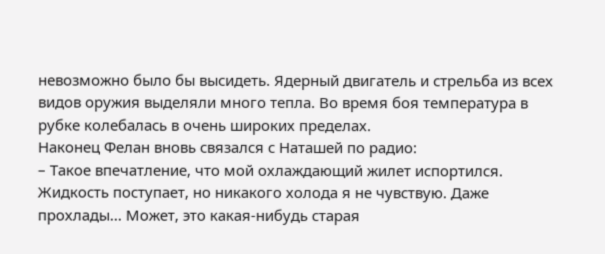невозможно было бы высидеть. Ядерный двигатель и стрельба из всех видов оружия выделяли много тепла. Во время боя температура в рубке колебалась в очень широких пределах.
Наконец Фелан вновь связался с Наташей по радио:
– Такое впечатление, что мой охлаждающий жилет испортился. Жидкость поступает, но никакого холода я не чувствую. Даже прохлады... Может, это какая-нибудь старая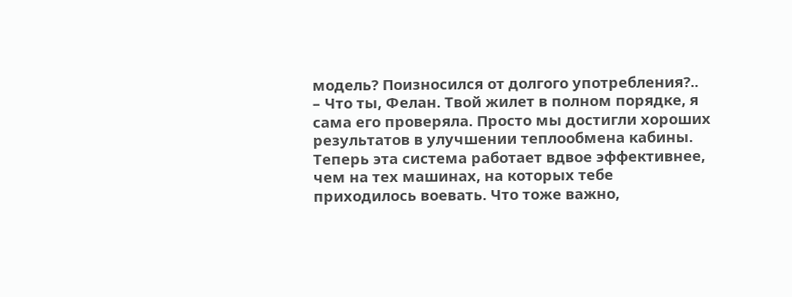модель? Поизносился от долгого употребления?..
– Что ты, Фелан. Твой жилет в полном порядке, я сама его проверяла. Просто мы достигли хороших результатов в улучшении теплообмена кабины. Теперь эта система работает вдвое эффективнее, чем на тех машинах, на которых тебе приходилось воевать. Что тоже важно,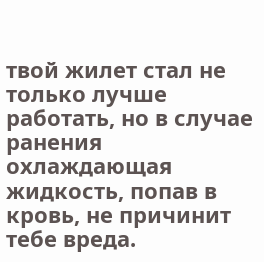твой жилет стал не только лучше работать, но в случае ранения охлаждающая жидкость, попав в кровь, не причинит тебе вреда.